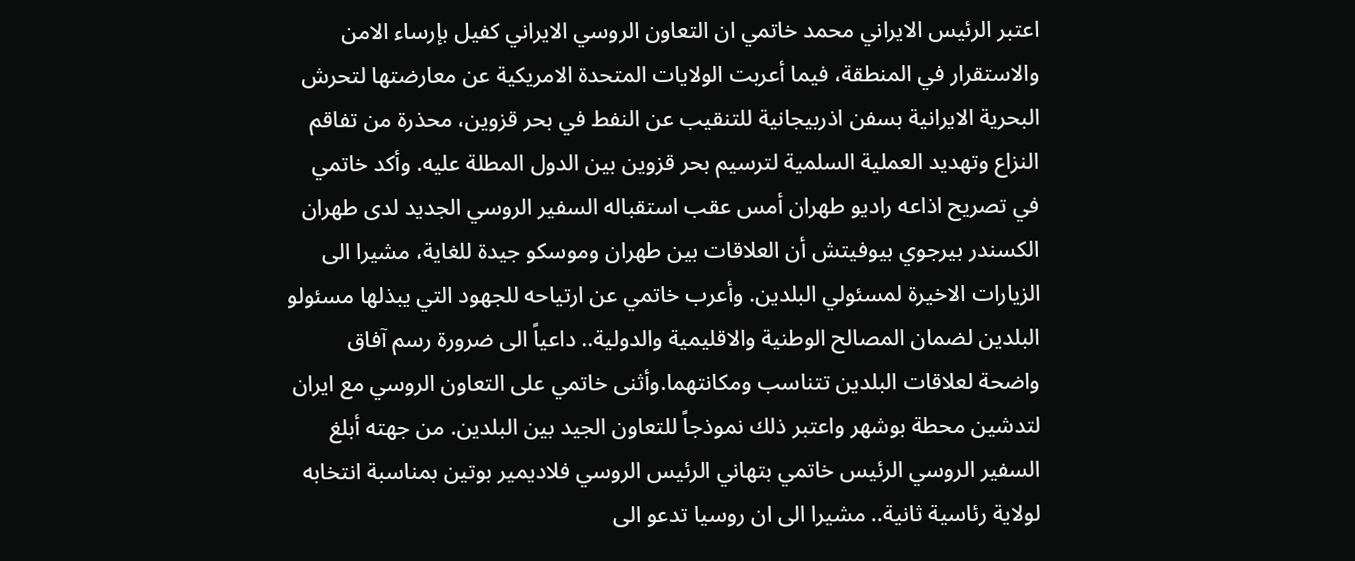اعتبر الرئيس الايراني محمد خاتمي ان التعاون الروسي الايراني كفيل بإرساء الامن والاستقرار في المنطقة، فيما أعربت الولايات المتحدة الامريكية عن معارضتها لتحرش البحرية الايرانية بسفن اذربيجانية للتنقيب عن النفط في بحر قزوين، محذرة من تفاقم النزاع وتهديد العملية السلمية لترسيم بحر قزوين بين الدول المطلة عليه. وأكد خاتمي في تصريح اذاعه راديو طهران أمس عقب استقباله السفير الروسي الجديد لدى طهران الكسندر بيرجوي بيوفيتش أن العلاقات بين طهران وموسكو جيدة للغاية، مشيرا الى الزيارات الاخيرة لمسئولي البلدين. وأعرب خاتمي عن ارتياحه للجهود التي يبذلها مسئولو البلدين لضمان المصالح الوطنية والاقليمية والدولية.. داعياً الى ضرورة رسم آفاق واضحة لعلاقات البلدين تتناسب ومكانتهما.وأثنى خاتمي على التعاون الروسي مع ايران لتدشين محطة بوشهر واعتبر ذلك نموذجاً للتعاون الجيد بين البلدين. من جهته أبلغ السفير الروسي الرئيس خاتمي بتهاني الرئيس الروسي فلاديمير بوتين بمناسبة انتخابه لولاية رئاسية ثانية.. مشيرا الى ان روسيا تدعو الى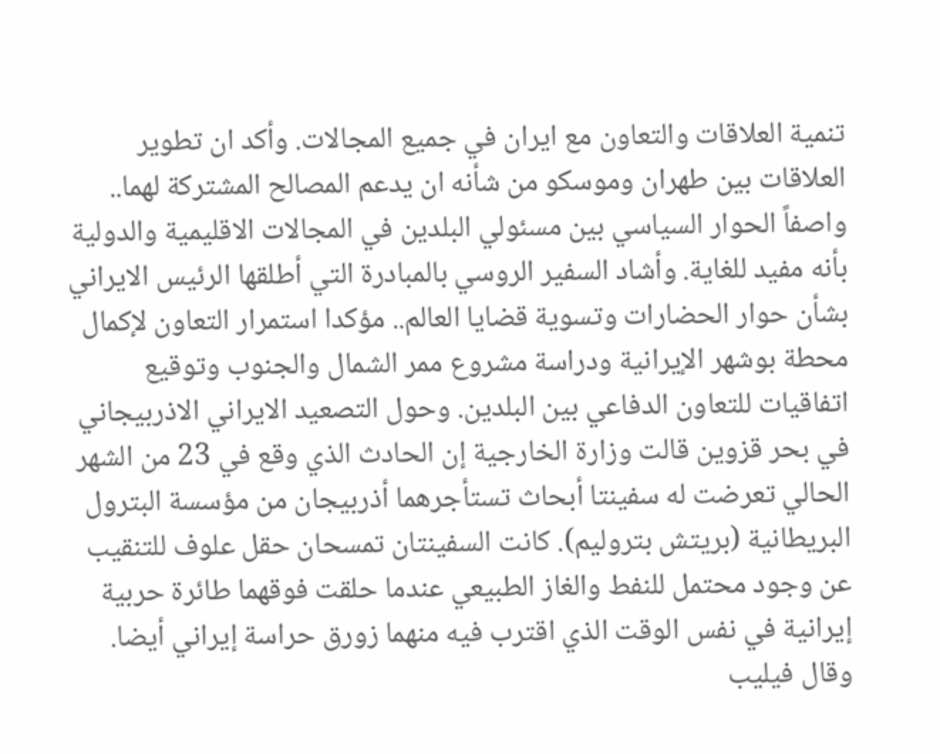تنمية العلاقات والتعاون مع ايران في جميع المجالات. وأكد ان تطوير العلاقات بين طهران وموسكو من شأنه ان يدعم المصالح المشتركة لهما.. واصفاً الحوار السياسي بين مسئولي البلدين في المجالات الاقليمية والدولية بأنه مفيد للغاية. وأشاد السفير الروسي بالمبادرة التي أطلقها الرئيس الايراني بشأن حوار الحضارات وتسوية قضايا العالم.. مؤكدا استمرار التعاون لإكمال محطة بوشهر الإيرانية ودراسة مشروع ممر الشمال والجنوب وتوقيع اتفاقيات للتعاون الدفاعي بين البلدين. وحول التصعيد الايراني الاذربيجاني في بحر قزوين قالت وزارة الخارجية إن الحادث الذي وقع في 23 من الشهر الحالي تعرضت له سفينتا أبحاث تستأجرهما أذربيجان من مؤسسة البترول البريطانية (بريتش بتروليم). كانت السفينتان تمسحان حقل علوف للتنقيب عن وجود محتمل للنفط والغاز الطبيعي عندما حلقت فوقهما طائرة حربية إيرانية في نفس الوقت الذي اقترب فيه منهما زورق حراسة إيراني أيضا. وقال فيليب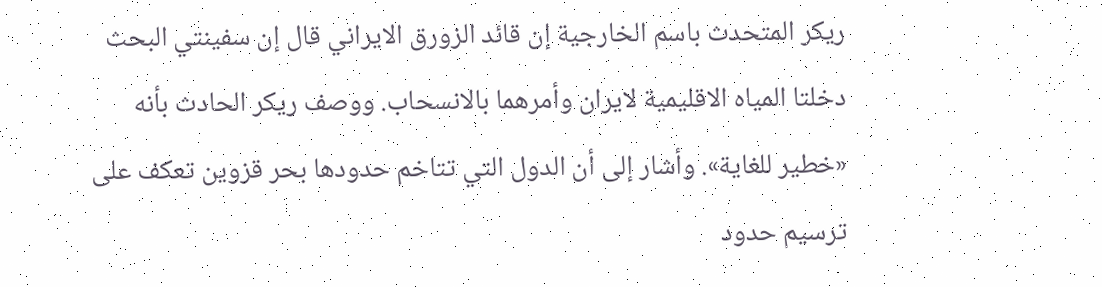ريكر المتحدث باسم الخارجية إن قائد الزورق الايراني قال إن سفينتي البحث دخلتا المياه الاقليمية لايران وأمرهما بالانسحاب. ووصف ريكر الحادث بأنه «خطير للغاية». وأشار إلى أن الدول التي تتاخم حدودها بحر قزوين تعكف على ترسيم حدود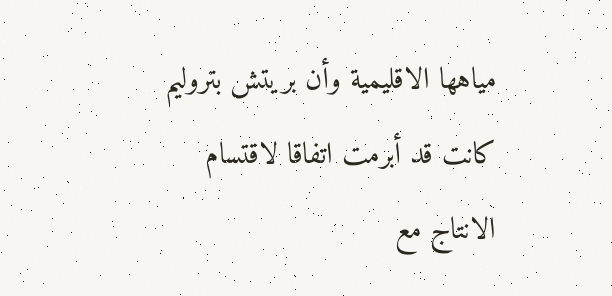مياهها الاقليمية وأن بريتش بتروليم كانت قد أبرمت اتفاقا لاقتسام الانتاج مع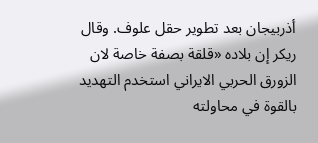أذربيجان بعد تطوير حقل علوف. وقال ريكر إن بلاده «قلقة بصفة خاصة لان الزورق الحربي الايراني استخدم التهديد بالقوة في محاولته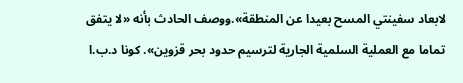لابعاد سفينتي المسح بعيدا عن المنطقة».ووصف الحادث بأنه «لا يتفق تماما مع العملية السلمية الجارية لترسيم حدود بحر قزوين». كونا د.ب.ا